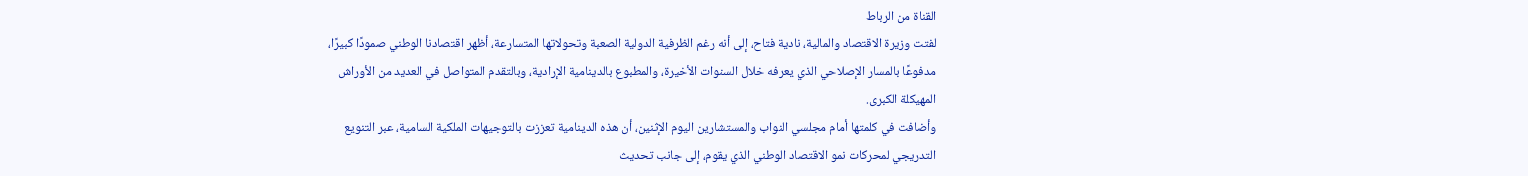القناة من الرباط
لفتت وزيرة الاقتصاد والمالية، نادية فتاح، إلى أنه رغم الظرفية الدولية الصعبة وتحولاتها المتسارعة، أظهر اقتصادنا الوطني صمودًا كبيرًا، مدفوعًا بالمسار الإصلاحي الذي يعرفه خلال السنوات الأخيرة، والمطبوع بالدينامية الإرادية، وبالتقدم المتواصل في العديد من الأوراش المهيكلة الكبرى.
وأضافت في كلمتها أمام مجلسي النواب والمستشارين اليوم الإثنين، أن هذه الدينامية تعززت بالتوجيهات الملكية السامية، عبر التنويع التدريجي لمحركات نمو الاقتصاد الوطني الذي يقوم، إلى جانب تحديث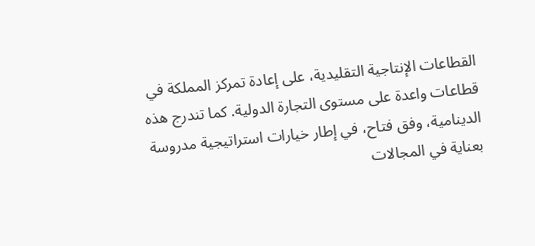القطاعات الإنتاجية التقليدية، على إعادة تمركز المملكة في قطاعات واعدة على مستوى التجارة الدولية. كما تندرج هذه الدينامية، وفق فتاح، في إطار خيارات استراتيجية مدروسة بعناية في المجالات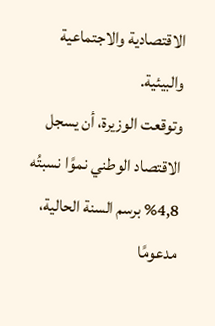الاقتصادية والاجتماعية والبيئية.
وتوقعت الوزيرة، أن يسجل الاقتصاد الوطني نموًا نسبتُه 4,8% برسم السنة الحالية، مدعومًا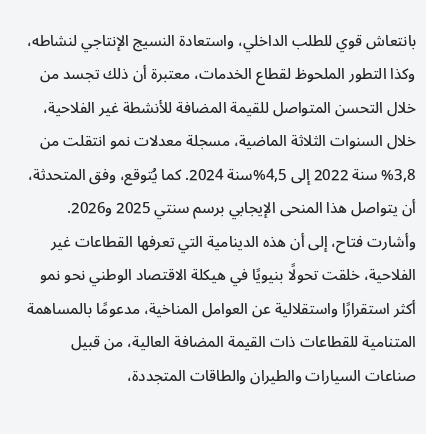بانتعاش قوي للطلب الداخلي، واستعادة النسيج الإنتاجي لنشاطه، وكذا التطور الملحوظ لقطاع الخدمات، معتبرة أن ذلك تجسد من خلال التحسن المتواصل للقيمة المضافة للأنشطة غير الفلاحية، خلال السنوات الثلاثة الماضية، مسجلة معدلات نمو انتقلت من 3,8% سنة 2022 إلى 4,5%سنة 2024. كما يُتوقع، وفق المتحدثة، أن يتواصل هذا المنحى الإيجابي برسم سنتي 2025 و2026.
وأشارت فتاح، إلى أن هذه الدينامية التي تعرفها القطاعات غير الفلاحية، خلقت تحولًا بنيويًا في هيكلة الاقتصاد الوطني نحو نمو أكثر استقرارًا واستقلالية عن العوامل المناخية، مدعومًا بالمساهمة المتنامية للقطاعات ذات القيمة المضافة العالية، من قبيل صناعات السيارات والطيران والطاقات المتجددة،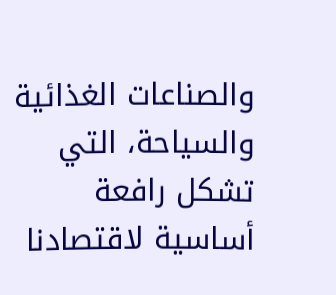والصناعات الغذائية والسياحة، التي تشكل رافعة أساسية لاقتصادنا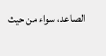الصاعد، سواء من حيث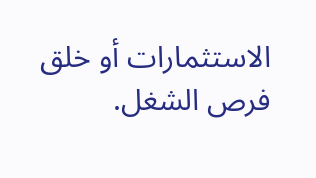الاستثمارات أو خلق فرص الشغل.